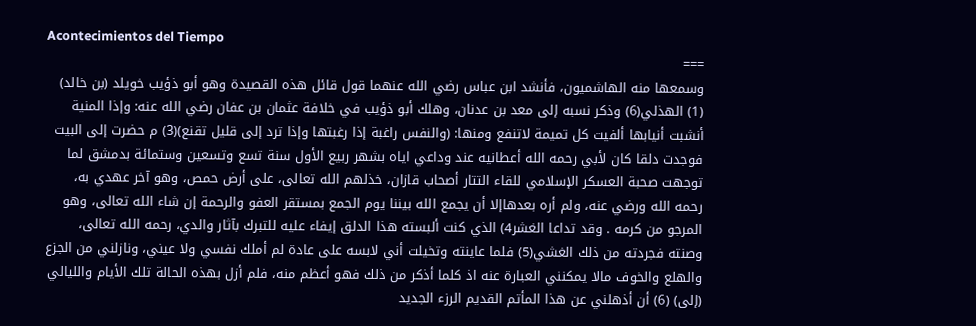Acontecimientos del Tiempo
===
وسمعها منه الهاشميون، فأنشد ابن عباس رضي الله عنهما قول قائل هذه القصيدة وهو أبو ذؤيب خويلد (بن خالد) (1) الهذلي(6) وذكر نسبه إلى معد بن عدنان، وهلك أبو ذؤيب في خلافة عثمان بن عفان رضي الله عنه: وإذا المنية أنشبت أنيابها ألفيت كل تميمة لاتنفع ومنها: (والنفس راغبة إذا رغبتها وإذا ترد إلى قليل تقنع)(3) م حضرت إلى البيت فوجدت دلقا كان لأبي رحمه الله أعطانيه عند وداعي اياه بشهر ربيع الأول سنة تسع وتسعين وستمائة بدمشق لما توجهت صحبة العسكر الإسلامي للقاء التتار أصحاب قازان، خذلهم الله تعالى، على أرض حمص، وهو آخر عهدي به، رحمه الله ورضي عنه، ولم أره بعدهاإلا أن يجمع الله بيننا يوم الجمع بمستقر العفو والرحمة إن شاء الله تعالى، وهو المرجو من كرمه . وقد تداعا الغشر4) الذي كنت ألبسته هذا الدلق إيفاء عليه للتبرك بآثار والدي، رحمه الله تعالى، وصنته فجردته من ذلك الغشي(5) فلما عاينته وتخيلت أني لابسه على عادة لم أملك نفسي ولا عيني، ونازلني من الجزع والهلع والخوف مالا يمكنني العبارة عنه اذ كلما أذكر من ذلك فهو أعظم منه، فلم أزل بهذه الحالة تلك الأيام والليالي (إلى) (6) أن أذهلني عن هذا المأتم القديم الرزء الجديد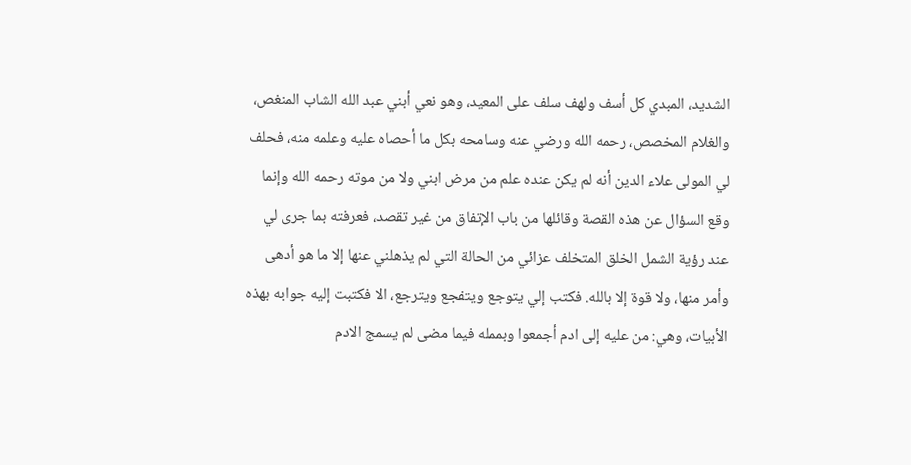الشديد، المبدي كل أسف ولهف سلف على المعيد، وهو نعي أبني عبد الله الشاب المنغص، والغلام المخصص، رحمه الله ورضي عنه وسامحه بكل ما أحصاه عليه وعلمه منه، فحلف لي المولى علاء الدين أنه لم يكن عنده علم من مرض ابني ولا من موته رحمه الله وإنما وقع السؤال عن هذه القصة وقائلها من باب الإتفاق من غير تقصد، فعرفته بما جرى لي عند رؤية الشمل الخلق المتخلف عزائي من الحالة التي لم يذهلني عنها إلا ما هو أدهى وأمر منها، ولا قوة إلا بالله. فكتب إلي يتوجع ويتفجع ويترجع، الا فكتبت إليه جوابه بهذه الأبيات، وهي: من عليه إلى ادم أجمعوا وبممله فيما مضى لم يسمج الادم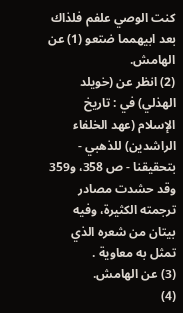كنت الوصي علفم فلذاك بعد ابيهمما ضتعو (1) عن الهامش.
(2) انظر عن (خويلد الهذلي) في : تاريخ الإسلام (عهد الخلفاء الراشدين) للذهبي - بتحقيقنا - ص 358، و359 وقد حشدت مصادر ترجمته الكثيرة، وفيه بيتان من شعره الذي تمثل به معاوية .
(3) عن الهامش.
(4)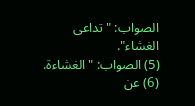الصواب: "تداعى الغشاء".
(5) الصواب: "الغشاءة.
(6) عن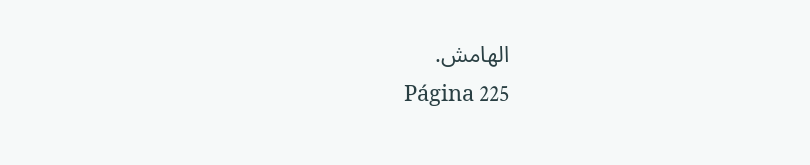الهامش.
Página 225